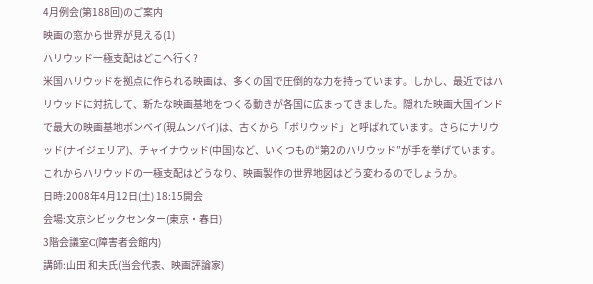4月例会(第188回)のご案内
映画の窓から世界が見える(1)
ハリウッド一極支配はどこへ行く?
米国ハリウッドを拠点に作られる映画は、多くの国で圧倒的な力を持っています。しかし、最近ではハリウッドに対抗して、新たな映画基地をつくる動きが各国に広まってきました。隠れた映画大国インドで最大の映画基地ボンベイ(現ムンバイ)は、古くから「ボリウッド」と呼ばれています。さらにナリウッド(ナイジェリア)、チャイナウッド(中国)など、いくつもの“第2のハリウッド”が手を挙げています。これからハリウッドの一極支配はどうなり、映画製作の世界地図はどう変わるのでしょうか。
日時:2008年4月12日(土) 18:15開会
会場:文京シビックセンター(東京・春日)
3階会議室C(障害者会館内)
講師:山田 和夫氏(当会代表、映画評論家)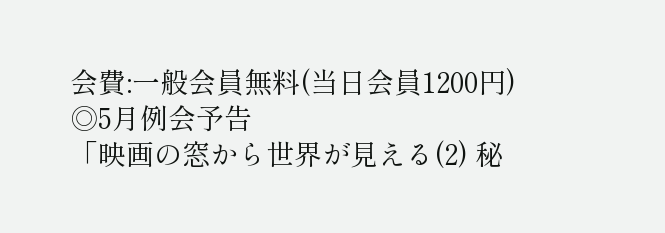会費:一般会員無料(当日会員1200円)
◎5月例会予告
「映画の窓から世界が見える(2) 秘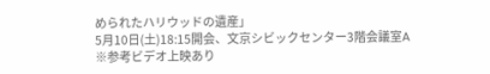められたハリウッドの遺産」
5月10日(土)18:15開会、文京シビックセンター3階会議室A
※参考ビデオ上映あり